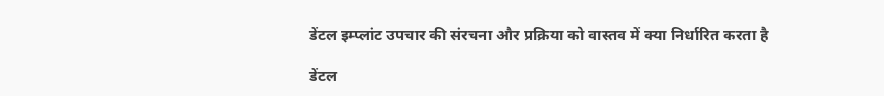डेंटल इम्प्लांट उपचार की संरचना और प्रक्रिया को वास्तव में क्या निर्धारित करता है

डेंटल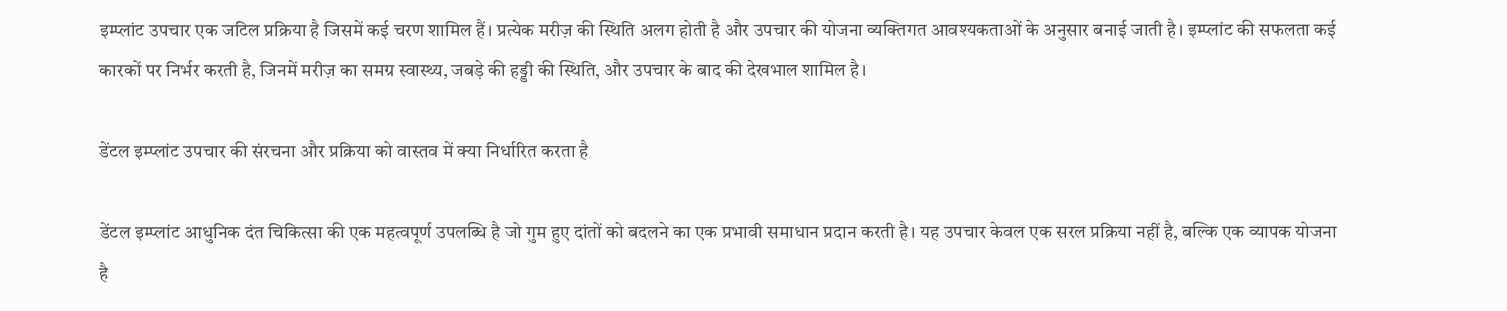इम्प्लांट उपचार एक जटिल प्रक्रिया है जिसमें कई चरण शामिल हैं। प्रत्येक मरीज़ की स्थिति अलग होती है और उपचार की योजना व्यक्तिगत आवश्यकताओं के अनुसार बनाई जाती है। इम्प्लांट की सफलता कई कारकों पर निर्भर करती है, जिनमें मरीज़ का समग्र स्वास्थ्य, जबड़े की हड्डी की स्थिति, और उपचार के बाद की देखभाल शामिल है।

डेंटल इम्प्लांट उपचार की संरचना और प्रक्रिया को वास्तव में क्या निर्धारित करता है

डेंटल इम्प्लांट आधुनिक दंत चिकित्सा की एक महत्वपूर्ण उपलब्धि है जो गुम हुए दांतों को बदलने का एक प्रभावी समाधान प्रदान करती है। यह उपचार केवल एक सरल प्रक्रिया नहीं है, बल्कि एक व्यापक योजना है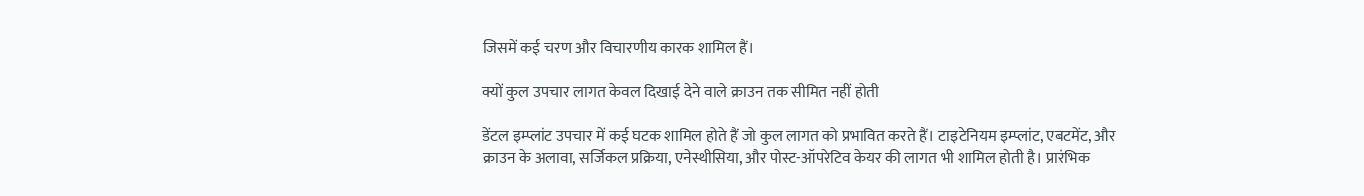जिसमें कई चरण और विचारणीय कारक शामिल हैं।

क्यों कुल उपचार लागत केवल दिखाई देने वाले क्राउन तक सीमित नहीं होती

डेंटल इम्प्लांट उपचार में कई घटक शामिल होते हैं जो कुल लागत को प्रभावित करते हैं। टाइटेनियम इम्प्लांट, एबटमेंट, और क्राउन के अलावा, सर्जिकल प्रक्रिया, एनेस्थीसिया, और पोस्ट-ऑपरेटिव केयर की लागत भी शामिल होती है। प्रारंभिक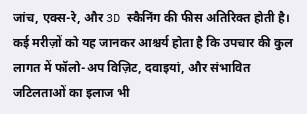जांच, एक्स-रे, और 3D स्कैनिंग की फीस अतिरिक्त होती है। कई मरीज़ों को यह जानकर आश्चर्य होता है कि उपचार की कुल लागत में फॉलो-अप विज़िट, दवाइयां, और संभावित जटिलताओं का इलाज भी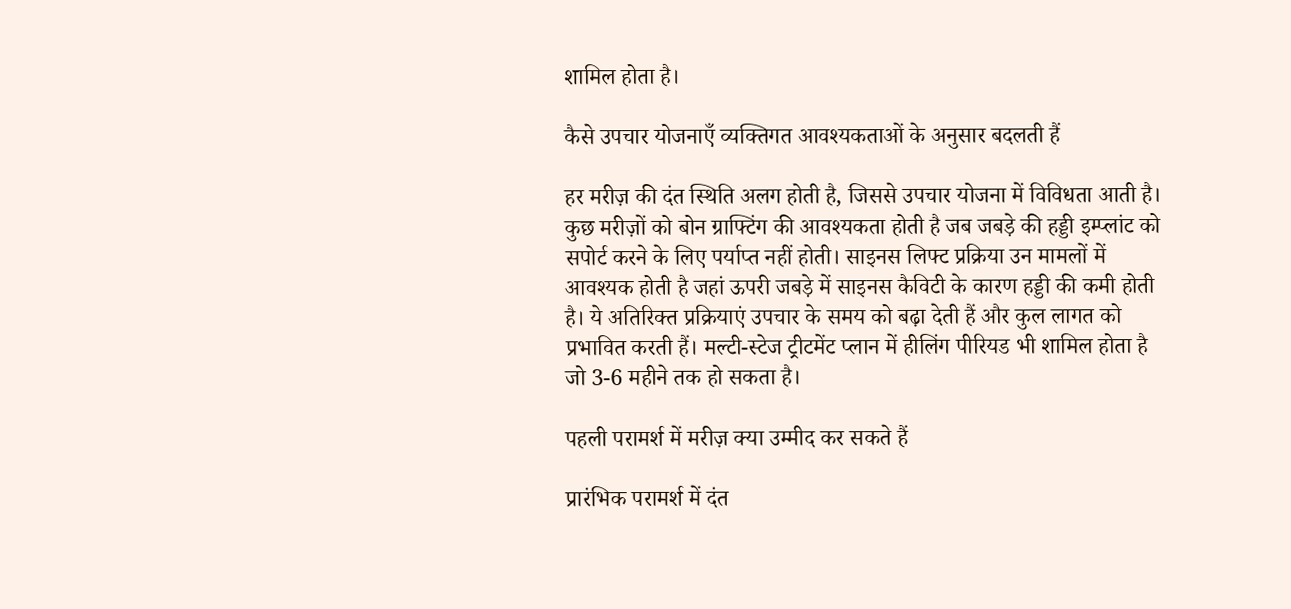शामिल होता है।

कैसे उपचार योजनाएँ व्यक्तिगत आवश्यकताओं के अनुसार बदलती हैं

हर मरीज़ की दंत स्थिति अलग होती है, जिससे उपचार योजना में विविधता आती है। कुछ मरीज़ों को बोन ग्राफ्टिंग की आवश्यकता होती है जब जबड़े की हड्डी इम्प्लांट को सपोर्ट करने के लिए पर्याप्त नहीं होती। साइनस लिफ्ट प्रक्रिया उन मामलों में आवश्यक होती है जहां ऊपरी जबड़े में साइनस कैविटी के कारण हड्डी की कमी होती है। ये अतिरिक्त प्रक्रियाएं उपचार के समय को बढ़ा देती हैं और कुल लागत को प्रभावित करती हैं। मल्टी-स्टेज ट्रीटमेंट प्लान में हीलिंग पीरियड भी शामिल होता है जो 3-6 महीने तक हो सकता है।

पहली परामर्श में मरीज़ क्या उम्मीद कर सकते हैं

प्रारंभिक परामर्श में दंत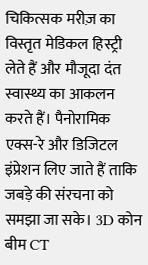चिकित्सक मरीज़ का विस्तृत मेडिकल हिस्ट्री लेते हैं और मौजूदा दंत स्वास्थ्य का आकलन करते हैं। पैनोरामिक एक्स-रे और डिजिटल इंप्रेशन लिए जाते हैं ताकि जबड़े की संरचना को समझा जा सके। 3D कोन बीम CT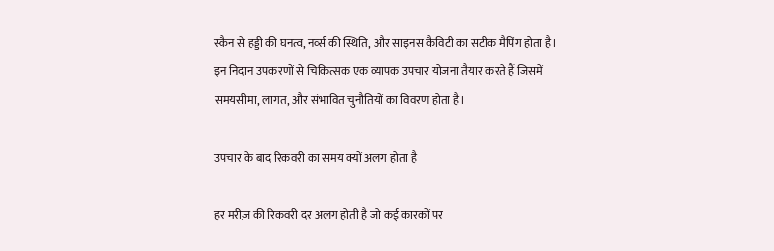स्कैन से हड्डी की घनत्व, नर्व्स की स्थिति, और साइनस कैविटी का सटीक मैपिंग होता है। इन निदान उपकरणों से चिकित्सक एक व्यापक उपचार योजना तैयार करते हैं जिसमें समयसीमा, लागत, और संभावित चुनौतियों का विवरण होता है।

उपचार के बाद रिकवरी का समय क्यों अलग होता है

हर मरीज़ की रिकवरी दर अलग होती है जो कई कारकों पर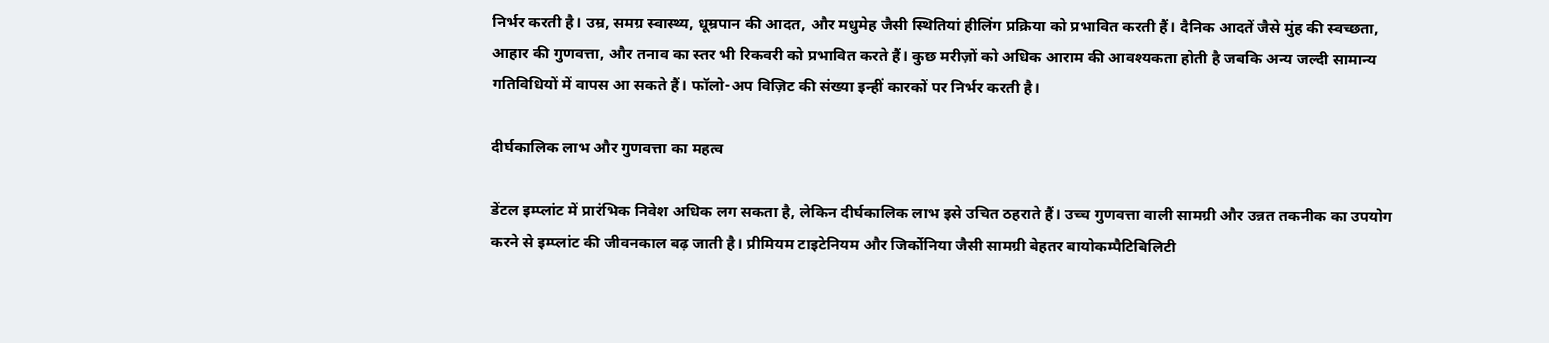निर्भर करती है। उम्र, समग्र स्वास्थ्य, धूम्रपान की आदत, और मधुमेह जैसी स्थितियां हीलिंग प्रक्रिया को प्रभावित करती हैं। दैनिक आदतें जैसे मुंह की स्वच्छता, आहार की गुणवत्ता, और तनाव का स्तर भी रिकवरी को प्रभावित करते हैं। कुछ मरीज़ों को अधिक आराम की आवश्यकता होती है जबकि अन्य जल्दी सामान्य गतिविधियों में वापस आ सकते हैं। फॉलो-अप विज़िट की संख्या इन्हीं कारकों पर निर्भर करती है।

दीर्घकालिक लाभ और गुणवत्ता का महत्व

डेंटल इम्प्लांट में प्रारंभिक निवेश अधिक लग सकता है, लेकिन दीर्घकालिक लाभ इसे उचित ठहराते हैं। उच्च गुणवत्ता वाली सामग्री और उन्नत तकनीक का उपयोग करने से इम्प्लांट की जीवनकाल बढ़ जाती है। प्रीमियम टाइटेनियम और जिर्कोनिया जैसी सामग्री बेहतर बायोकम्पैटिबिलिटी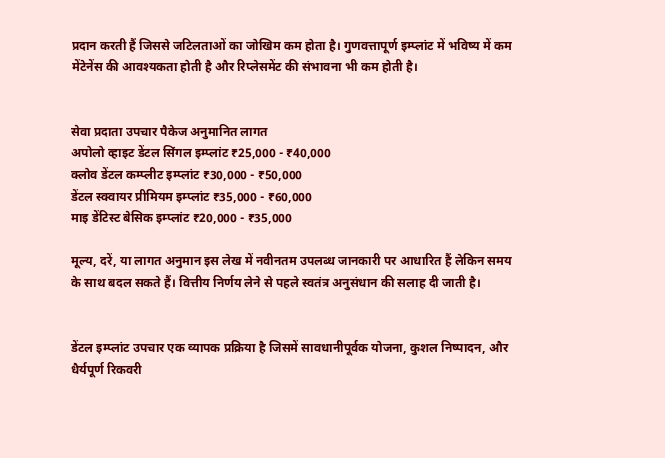प्रदान करती हैं जिससे जटिलताओं का जोखिम कम होता है। गुणवत्तापूर्ण इम्प्लांट में भविष्य में कम मेंटेनेंस की आवश्यकता होती है और रिप्लेसमेंट की संभावना भी कम होती है।


सेवा प्रदाता उपचार पैकेज अनुमानित लागत
अपोलो व्हाइट डेंटल सिंगल इम्प्लांट ₹25,000 - ₹40,000
क्लोव डेंटल कम्प्लीट इम्प्लांट ₹30,000 - ₹50,000
डेंटल स्क्वायर प्रीमियम इम्प्लांट ₹35,000 - ₹60,000
माइ डेंटिस्ट बेसिक इम्प्लांट ₹20,000 - ₹35,000

मूल्य, दरें, या लागत अनुमान इस लेख में नवीनतम उपलब्ध जानकारी पर आधारित हैं लेकिन समय के साथ बदल सकते हैं। वित्तीय निर्णय लेने से पहले स्वतंत्र अनुसंधान की सलाह दी जाती है।


डेंटल इम्प्लांट उपचार एक व्यापक प्रक्रिया है जिसमें सावधानीपूर्वक योजना, कुशल निष्पादन, और धैर्यपूर्ण रिकवरी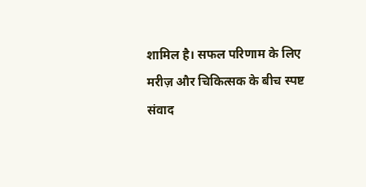शामिल है। सफल परिणाम के लिए मरीज़ और चिकित्सक के बीच स्पष्ट संवाद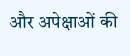और अपेक्षाओं की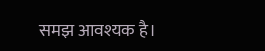समझ आवश्यक है।